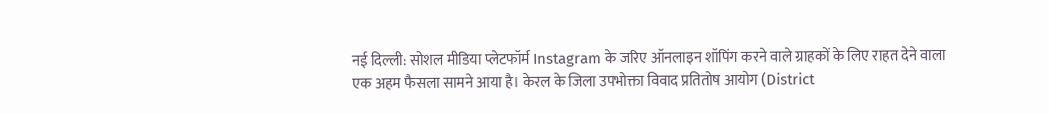नई दिल्ली: सोशल मीडिया प्लेटफॉर्म Instagram के जरिए ऑनलाइन शॉपिंग करने वाले ग्राहकों के लिए राहत देने वाला एक अहम फैसला सामने आया है। केरल के जिला उपभोक्ता विवाद प्रतितोष आयोग (District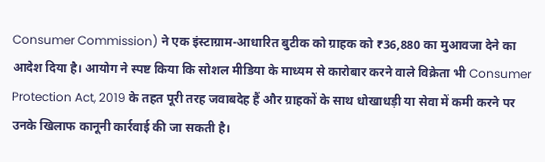Consumer Commission) ने एक इंस्टाग्राम-आधारित बुटीक को ग्राहक को ₹36,880 का मुआवजा देने का आदेश दिया है। आयोग ने स्पष्ट किया कि सोशल मीडिया के माध्यम से कारोबार करने वाले विक्रेता भी Consumer Protection Act, 2019 के तहत पूरी तरह जवाबदेह हैं और ग्राहकों के साथ धोखाधड़ी या सेवा में कमी करने पर उनके खिलाफ कानूनी कार्रवाई की जा सकती है।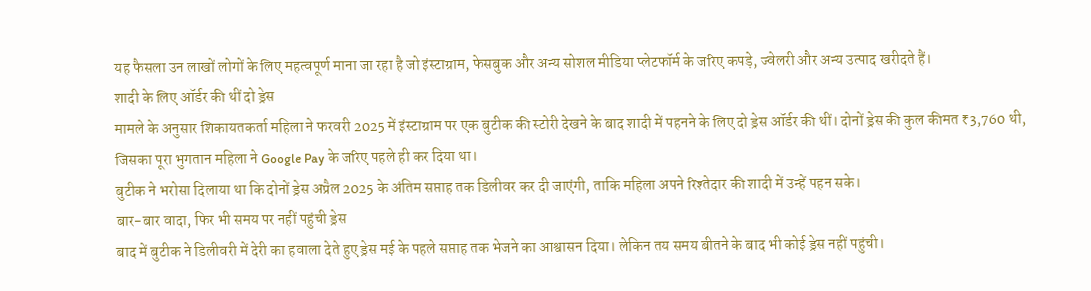यह फैसला उन लाखों लोगों के लिए महत्वपूर्ण माना जा रहा है जो इंस्टाग्राम, फेसबुक और अन्य सोशल मीडिया प्लेटफॉर्म के जरिए कपड़े, ज्वेलरी और अन्य उत्पाद खरीदते हैं।
शादी के लिए ऑर्डर की थीं दो ड्रेस
मामले के अनुसार शिकायतकर्ता महिला ने फरवरी 2025 में इंस्टाग्राम पर एक बुटीक की स्टोरी देखने के बाद शादी में पहनने के लिए दो ड्रेस ऑर्डर की थीं। दोनों ड्रेस की कुल कीमत ₹3,760 थी, जिसका पूरा भुगतान महिला ने Google Pay के जरिए पहले ही कर दिया था।
बुटीक ने भरोसा दिलाया था कि दोनों ड्रेस अप्रैल 2025 के अंतिम सप्ताह तक डिलीवर कर दी जाएंगी, ताकि महिला अपने रिश्तेदार की शादी में उन्हें पहन सके।
बार-बार वादा, फिर भी समय पर नहीं पहुंची ड्रेस
बाद में बुटीक ने डिलीवरी में देरी का हवाला देते हुए ड्रेस मई के पहले सप्ताह तक भेजने का आश्वासन दिया। लेकिन तय समय बीतने के बाद भी कोई ड्रेस नहीं पहुंची।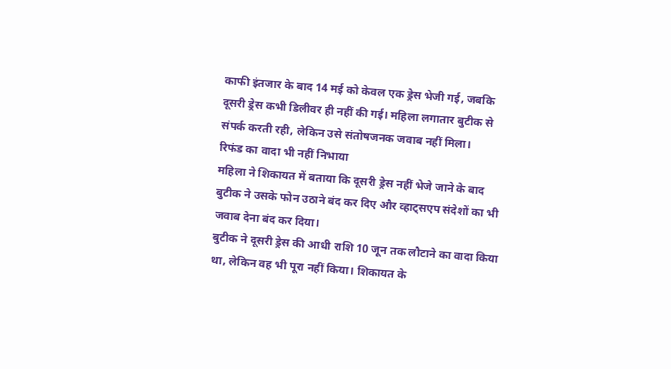काफी इंतजार के बाद 14 मई को केवल एक ड्रेस भेजी गई, जबकि दूसरी ड्रेस कभी डिलीवर ही नहीं की गई। महिला लगातार बुटीक से संपर्क करती रही, लेकिन उसे संतोषजनक जवाब नहीं मिला।
रिफंड का वादा भी नहीं निभाया
महिला ने शिकायत में बताया कि दूसरी ड्रेस नहीं भेजे जाने के बाद बुटीक ने उसके फोन उठाने बंद कर दिए और व्हाट्सएप संदेशों का भी जवाब देना बंद कर दिया।
बुटीक ने दूसरी ड्रेस की आधी राशि 10 जून तक लौटाने का वादा किया था, लेकिन वह भी पूरा नहीं किया। शिकायत के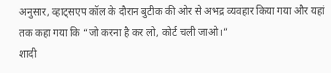अनुसार, व्हाट्सएप कॉल के दौरान बुटीक की ओर से अभद्र व्यवहार किया गया और यहां तक कहा गया कि “जो करना है कर लो, कोर्ट चली जाओ।”
शादी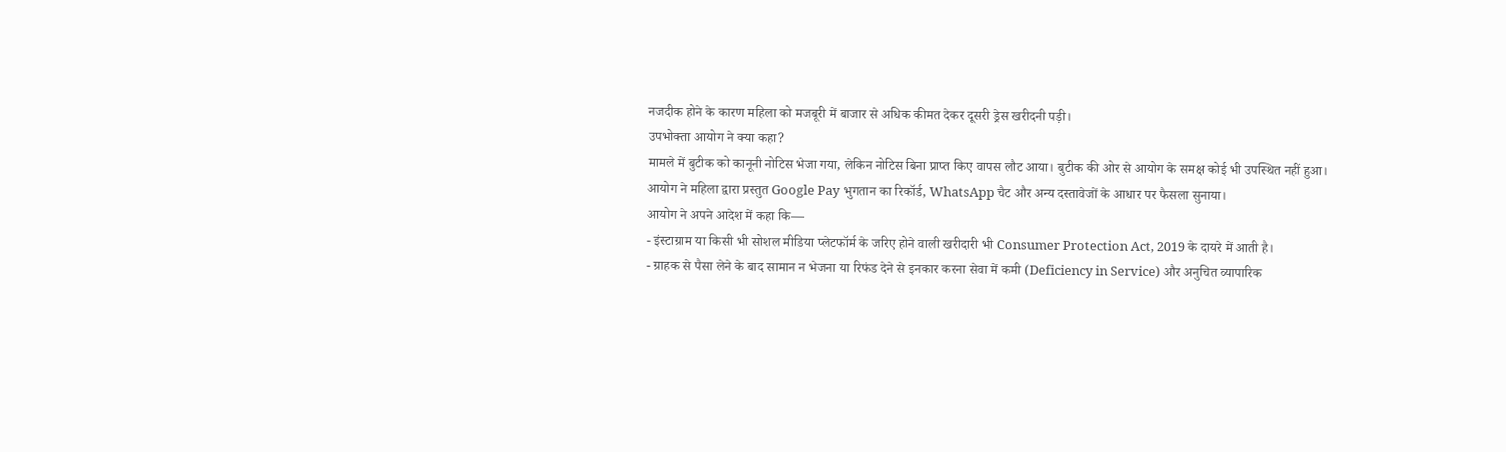नजदीक होने के कारण महिला को मजबूरी में बाजार से अधिक कीमत देकर दूसरी ड्रेस खरीदनी पड़ी।
उपभोक्ता आयोग ने क्या कहा?
मामले में बुटीक को कानूनी नोटिस भेजा गया, लेकिन नोटिस बिना प्राप्त किए वापस लौट आया। बुटीक की ओर से आयोग के समक्ष कोई भी उपस्थित नहीं हुआ।
आयोग ने महिला द्वारा प्रस्तुत Google Pay भुगतान का रिकॉर्ड, WhatsApp चैट और अन्य दस्तावेजों के आधार पर फैसला सुनाया।
आयोग ने अपने आदेश में कहा कि—
- इंस्टाग्राम या किसी भी सोशल मीडिया प्लेटफॉर्म के जरिए होने वाली खरीदारी भी Consumer Protection Act, 2019 के दायरे में आती है।
- ग्राहक से पैसा लेने के बाद सामान न भेजना या रिफंड देने से इनकार करना सेवा में कमी (Deficiency in Service) और अनुचित व्यापारिक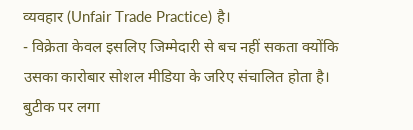व्यवहार (Unfair Trade Practice) है।
- विक्रेता केवल इसलिए जिम्मेदारी से बच नहीं सकता क्योंकि उसका कारोबार सोशल मीडिया के जरिए संचालित होता है।
बुटीक पर लगा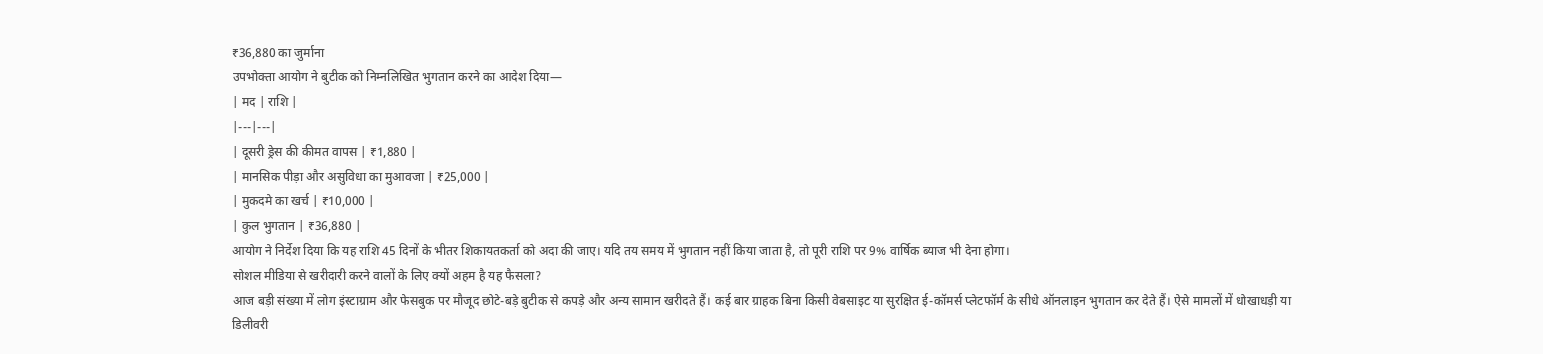₹36,880 का जुर्माना
उपभोक्ता आयोग ने बुटीक को निम्नलिखित भुगतान करने का आदेश दिया—
| मद | राशि |
|---|---|
| दूसरी ड्रेस की कीमत वापस | ₹1,880 |
| मानसिक पीड़ा और असुविधा का मुआवजा | ₹25,000 |
| मुकदमे का खर्च | ₹10,000 |
| कुल भुगतान | ₹36,880 |
आयोग ने निर्देश दिया कि यह राशि 45 दिनों के भीतर शिकायतकर्ता को अदा की जाए। यदि तय समय में भुगतान नहीं किया जाता है, तो पूरी राशि पर 9% वार्षिक ब्याज भी देना होगा।
सोशल मीडिया से खरीदारी करने वालों के लिए क्यों अहम है यह फैसला?
आज बड़ी संख्या में लोग इंस्टाग्राम और फेसबुक पर मौजूद छोटे-बड़े बुटीक से कपड़े और अन्य सामान खरीदते हैं। कई बार ग्राहक बिना किसी वेबसाइट या सुरक्षित ई-कॉमर्स प्लेटफॉर्म के सीधे ऑनलाइन भुगतान कर देते हैं। ऐसे मामलों में धोखाधड़ी या डिलीवरी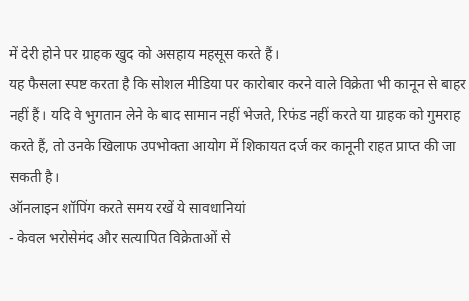में देरी होने पर ग्राहक खुद को असहाय महसूस करते हैं।
यह फैसला स्पष्ट करता है कि सोशल मीडिया पर कारोबार करने वाले विक्रेता भी कानून से बाहर नहीं हैं। यदि वे भुगतान लेने के बाद सामान नहीं भेजते, रिफंड नहीं करते या ग्राहक को गुमराह करते हैं, तो उनके खिलाफ उपभोक्ता आयोग में शिकायत दर्ज कर कानूनी राहत प्राप्त की जा सकती है।
ऑनलाइन शॉपिंग करते समय रखें ये सावधानियां
- केवल भरोसेमंद और सत्यापित विक्रेताओं से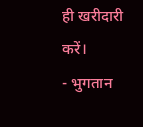ही खरीदारी करें।
- भुगतान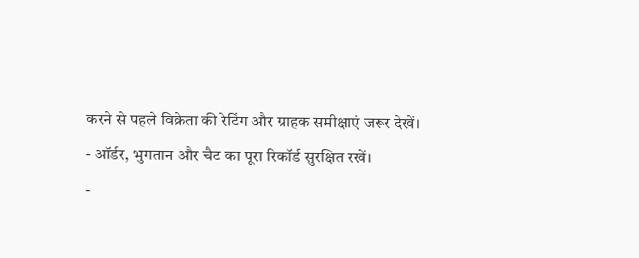करने से पहले विक्रेता की रेटिंग और ग्राहक समीक्षाएं जरूर देखें।
- ऑर्डर, भुगतान और चैट का पूरा रिकॉर्ड सुरक्षित रखें।
-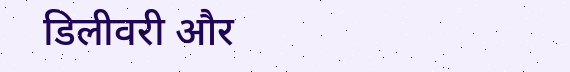डिलीवरी और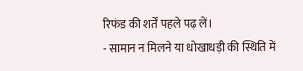रिफंड की शर्तें पहले पढ़ लें।
- सामान न मिलने या धोखाधड़ी की स्थिति में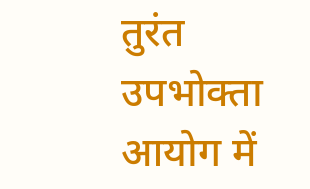तुरंत उपभोक्ता आयोग में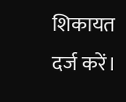शिकायत दर्ज करें।